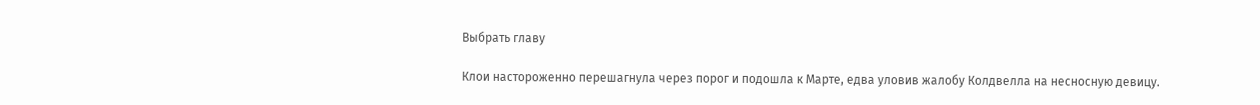Выбрать главу

Клои настороженно перешагнула через порог и подошла к Марте, едва уловив жалобу Колдвелла на несносную девицу.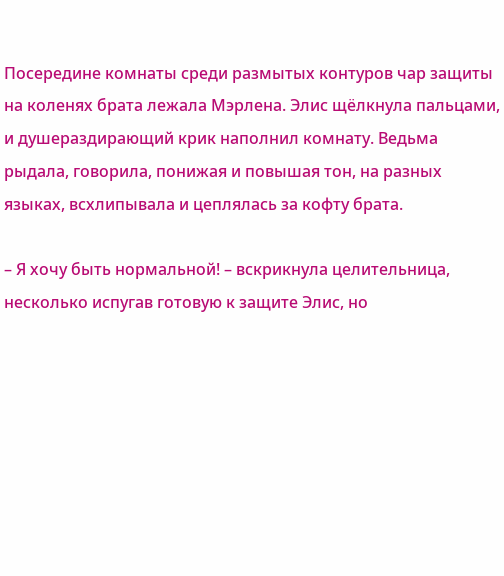Посередине комнаты среди размытых контуров чар защиты на коленях брата лежала Мэрлена. Элис щёлкнула пальцами, и душераздирающий крик наполнил комнату. Ведьма рыдала, говорила, понижая и повышая тон, на разных языках, всхлипывала и цеплялась за кофту брата.

– Я хочу быть нормальной! – вскрикнула целительница, несколько испугав готовую к защите Элис, но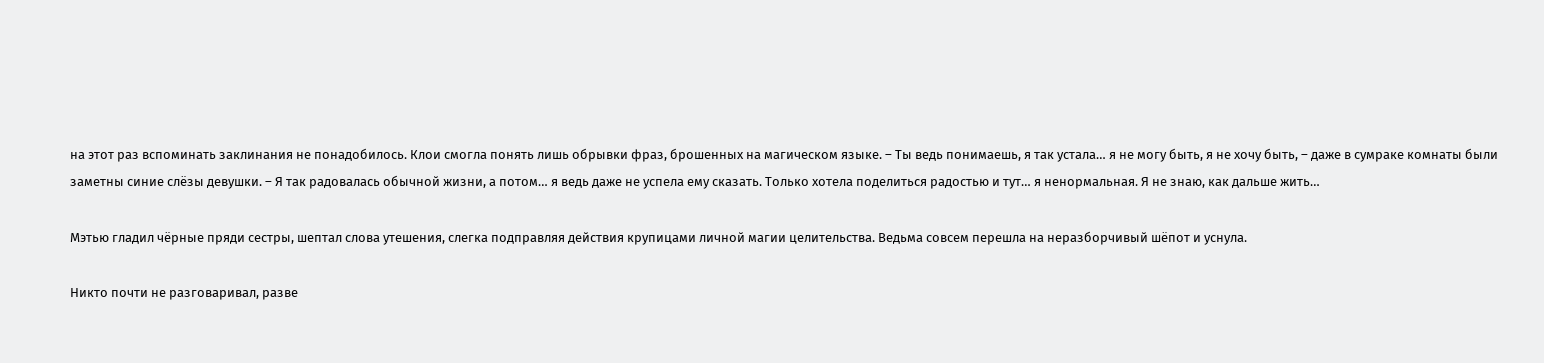на этот раз вспоминать заклинания не понадобилось. Клои смогла понять лишь обрывки фраз, брошенных на магическом языке. – Ты ведь понимаешь, я так устала… я не могу быть, я не хочу быть, – даже в сумраке комнаты были заметны синие слёзы девушки. – Я так радовалась обычной жизни, а потом… я ведь даже не успела ему сказать. Только хотела поделиться радостью и тут… я ненормальная. Я не знаю, как дальше жить…

Мэтью гладил чёрные пряди сестры, шептал слова утешения, слегка подправляя действия крупицами личной магии целительства. Ведьма совсем перешла на неразборчивый шёпот и уснула.

Никто почти не разговаривал, разве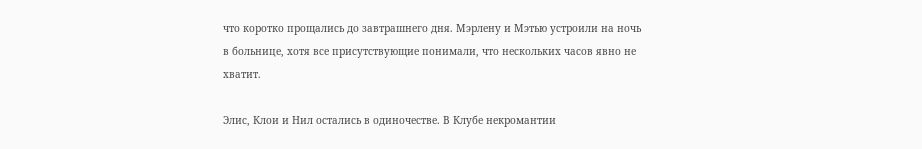что коротко прощались до завтрашнего дня. Мэрлену и Мэтью устроили на ночь в больнице, хотя все присутствующие понимали, что нескольких часов явно не хватит.

Элис, Клои и Нил остались в одиночестве. В Клубе некромантии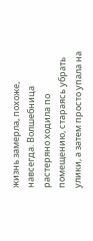жизнь замерла, похоже, навсегда. Волшебница растеряно ходила по помещению, стараясь убрать улики, а затем просто упала на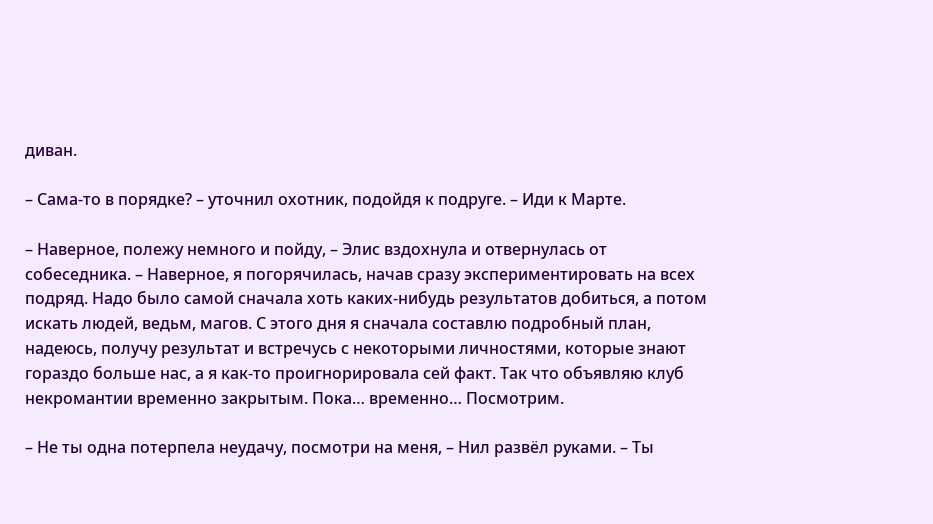диван.

– Сама-то в порядке? – уточнил охотник, подойдя к подруге. – Иди к Марте.

– Наверное, полежу немного и пойду, – Элис вздохнула и отвернулась от собеседника. – Наверное, я погорячилась, начав сразу экспериментировать на всех подряд. Надо было самой сначала хоть каких-нибудь результатов добиться, а потом искать людей, ведьм, магов. С этого дня я сначала составлю подробный план, надеюсь, получу результат и встречусь с некоторыми личностями, которые знают гораздо больше нас, а я как-то проигнорировала сей факт. Так что объявляю клуб некромантии временно закрытым. Пока… временно… Посмотрим.

– Не ты одна потерпела неудачу, посмотри на меня, – Нил развёл руками. – Ты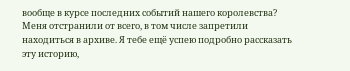вообще в курсе последних событий нашего королевства? Меня отстранили от всего, в том числе запретили находиться в архиве. Я тебе ещё успею подробно рассказать эту историю,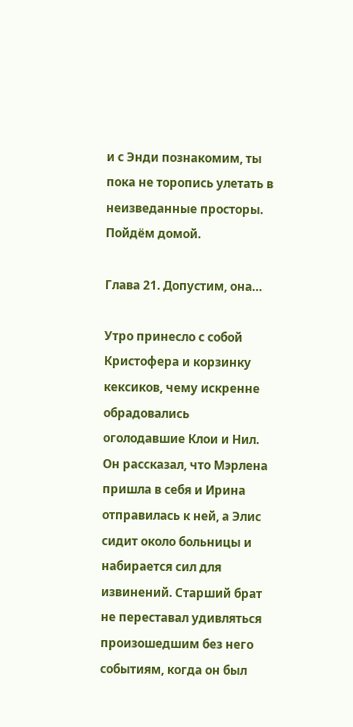и с Энди познакомим, ты пока не торопись улетать в неизведанные просторы. Пойдём домой.

Глава 21. Допустим, она…

Утро принесло с собой Кристофера и корзинку кексиков, чему искренне обрадовались оголодавшие Клои и Нил. Он рассказал, что Мэрлена пришла в себя и Ирина отправилась к ней, а Элис сидит около больницы и набирается сил для извинений. Старший брат не переставал удивляться произошедшим без него событиям, когда он был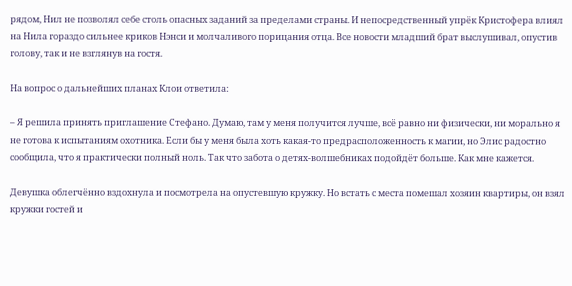рядом, Нил не позволял себе столь опасных заданий за пределами страны. И непосредственный упрёк Кристофера влиял на Нила гораздо сильнее криков Нэнси и молчаливого порицания отца. Все новости младший брат выслушивал, опустив голову, так и не взглянув на гостя.

На вопрос о дальнейших планах Клои ответила:

– Я решила принять приглашение Стефано. Думаю, там у меня получится лучше, всё равно ни физически, ни морально я не готова к испытаниям охотника. Если бы у меня была хоть какая-то предрасположенность к магии, но Элис радостно сообщила, что я практически полный ноль. Так что забота о детях-волшебниках подойдёт больше. Как мне кажется.

Девушка облегчённо вздохнула и посмотрела на опустевшую кружку. Но встать с места помешал хозяин квартиры, он взял кружки гостей и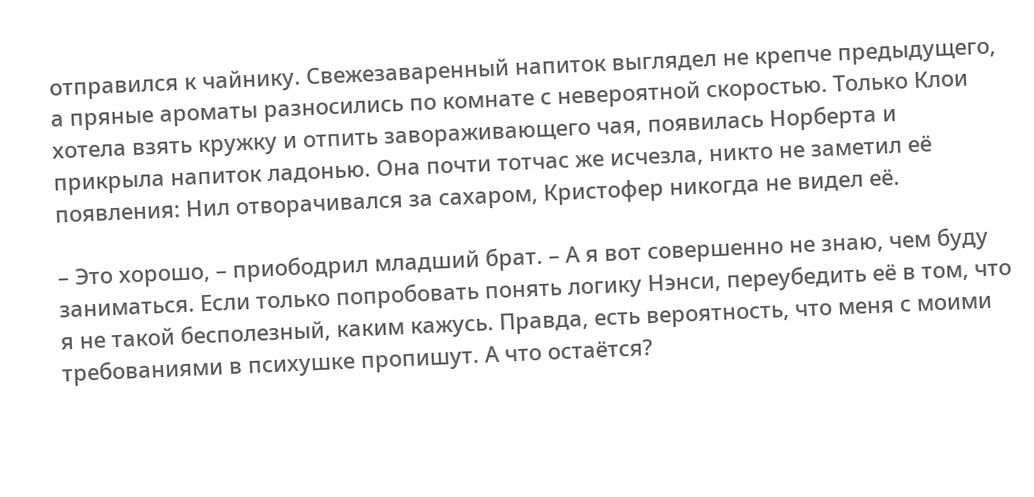отправился к чайнику. Свежезаваренный напиток выглядел не крепче предыдущего, а пряные ароматы разносились по комнате с невероятной скоростью. Только Клои хотела взять кружку и отпить завораживающего чая, появилась Норберта и прикрыла напиток ладонью. Она почти тотчас же исчезла, никто не заметил её появления: Нил отворачивался за сахаром, Кристофер никогда не видел её.

– Это хорошо, – приободрил младший брат. – А я вот совершенно не знаю, чем буду заниматься. Если только попробовать понять логику Нэнси, переубедить её в том, что я не такой бесполезный, каким кажусь. Правда, есть вероятность, что меня с моими требованиями в психушке пропишут. А что остаётся?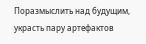Поразмыслить над будущим, украсть пару артефактов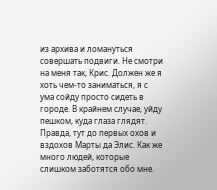из архива и ломануться совершать подвиги. Не смотри на меня так, Крис. Должен же я хоть чем-то заниматься, я с ума сойду просто сидеть в городе. В крайнем случае, уйду пешком, куда глаза глядят. Правда, тут до первых охов и вздохов Марты да Элис. Как же много людей, которые слишком заботятся обо мне.